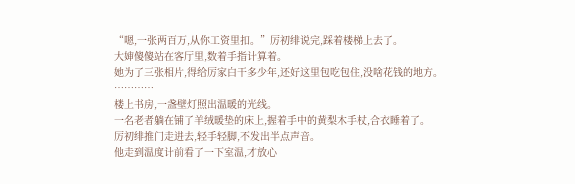“嗯,一张两百万,从你工资里扣。”厉初绯说完,踩着楼梯上去了。
大婶傻傻站在客厅里,数着手指计算着。
她为了三张相片,得给厉家白干多少年,还好这里包吃包住,没啥花钱的地方。
…………
楼上书房,一盏壁灯照出温暖的光线。
一名老者躺在铺了羊绒暖垫的床上,握着手中的黄梨木手杖,合衣睡着了。
厉初绯推门走进去,轻手轻脚,不发出半点声音。
他走到温度计前看了一下室温,才放心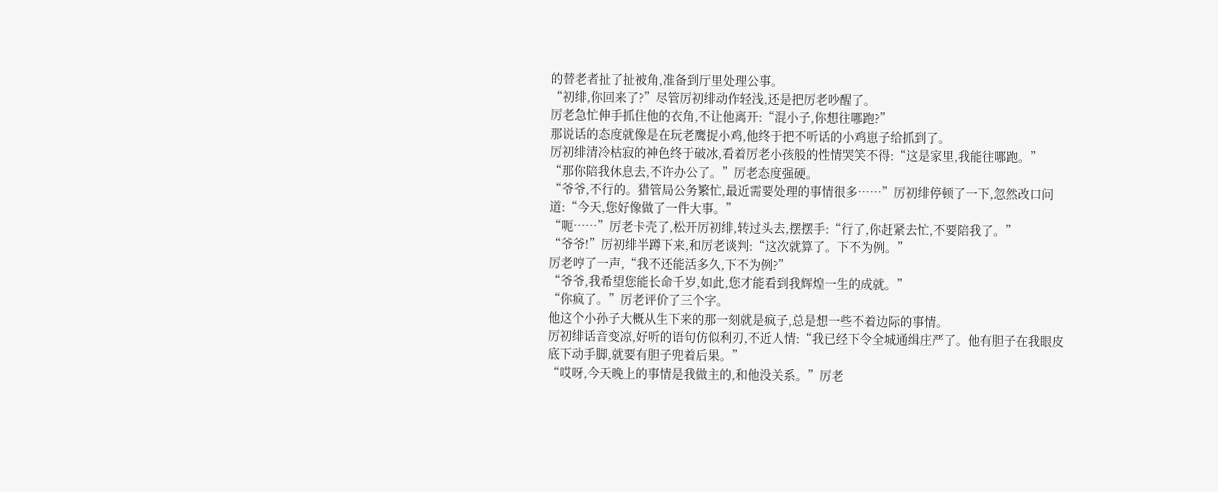的替老者扯了扯被角,准备到厅里处理公事。
“初绯,你回来了?”尽管厉初绯动作轻浅,还是把厉老吵醒了。
厉老急忙伸手抓住他的衣角,不让他离开:“混小子,你想往哪跑?”
那说话的态度就像是在玩老鹰捉小鸡,他终于把不听话的小鸡崽子给抓到了。
厉初绯清冷枯寂的神色终于破冰,看着厉老小孩般的性情哭笑不得:“这是家里,我能往哪跑。”
“那你陪我休息去,不许办公了。”厉老态度强硬。
“爷爷,不行的。猎管局公务繁忙,最近需要处理的事情很多……”厉初绯停顿了一下,忽然改口问道:“今天,您好像做了一件大事。”
“呃……”厉老卡壳了,松开厉初绯,转过头去,摆摆手:“行了,你赶紧去忙,不要陪我了。”
“爷爷!”厉初绯半蹲下来,和厉老谈判:“这次就算了。下不为例。”
厉老哼了一声,“我不还能活多久,下不为例?”
“爷爷,我希望您能长命千岁,如此,您才能看到我辉煌一生的成就。”
“你疯了。”厉老评价了三个字。
他这个小孙子大概从生下来的那一刻就是疯子,总是想一些不着边际的事情。
厉初绯话音变凉,好听的语句仿似利刃,不近人情:“我已经下令全城通缉庄严了。他有胆子在我眼皮底下动手脚,就要有胆子兜着后果。”
“哎呀,今天晚上的事情是我做主的,和他没关系。”厉老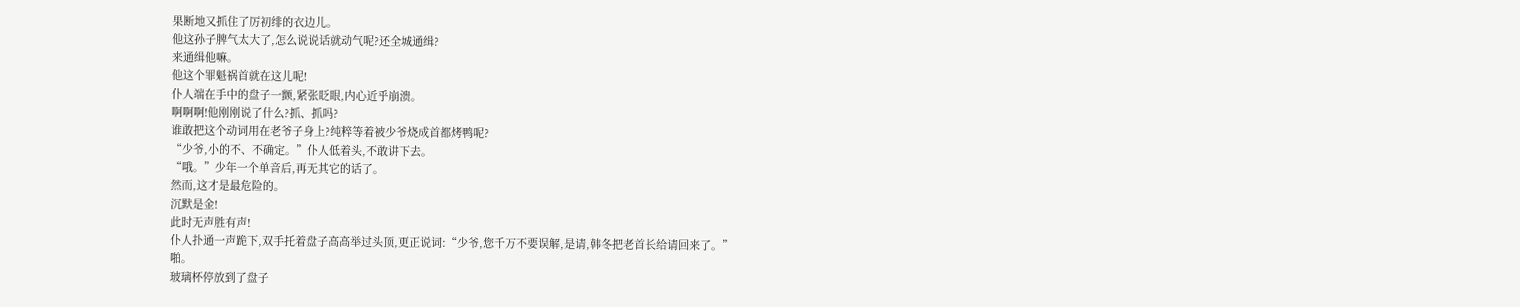果断地又抓住了厉初绯的衣边儿。
他这孙子脾气太大了,怎么说说话就动气呢?还全城通缉?
来通缉他嘛。
他这个罪魁祸首就在这儿呢!
仆人端在手中的盘子一颤,紧张眨眼,内心近乎崩溃。
啊啊啊!他刚刚说了什么?抓、抓吗?
谁敢把这个动词用在老爷子身上?纯粹等着被少爷烧成首都烤鸭呢?
“少爷,小的不、不确定。”仆人低着头,不敢讲下去。
“哦。”少年一个单音后,再无其它的话了。
然而,这才是最危险的。
沉默是金!
此时无声胜有声!
仆人扑通一声跪下,双手托着盘子高高举过头顶,更正说词:“少爷,您千万不要误解,是请,韩冬把老首长给请回来了。”
啪。
玻璃杯停放到了盘子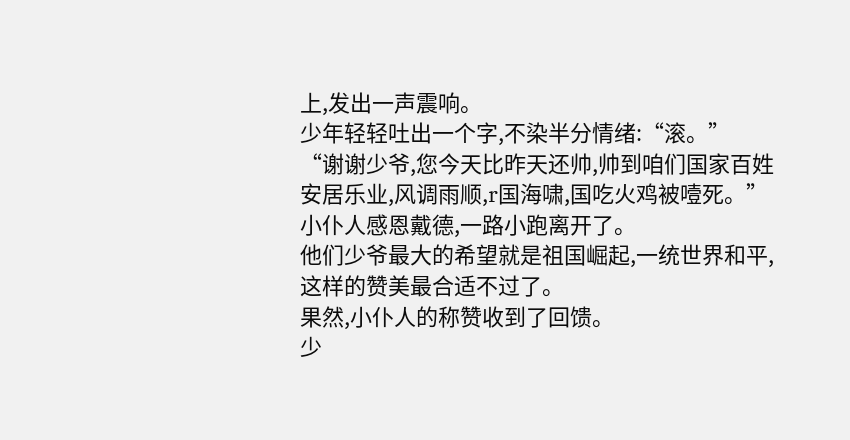上,发出一声震响。
少年轻轻吐出一个字,不染半分情绪:“滚。”
“谢谢少爷,您今天比昨天还帅,帅到咱们国家百姓安居乐业,风调雨顺,r国海啸,国吃火鸡被噎死。”小仆人感恩戴德,一路小跑离开了。
他们少爷最大的希望就是祖国崛起,一统世界和平,这样的赞美最合适不过了。
果然,小仆人的称赞收到了回馈。
少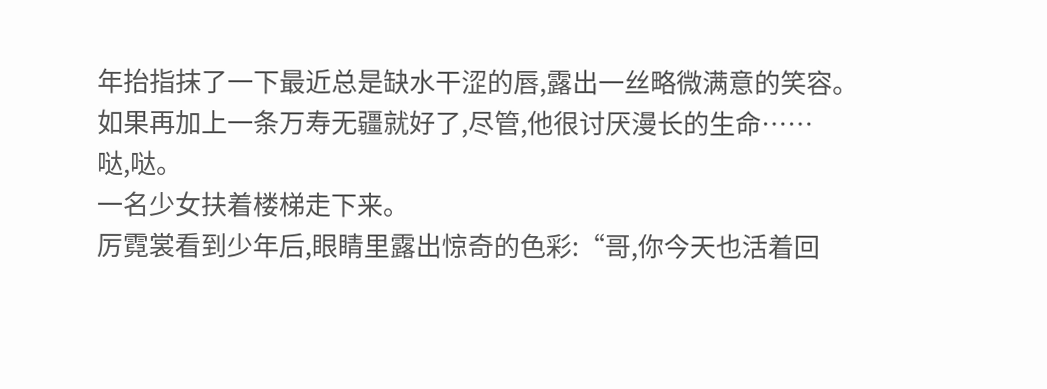年抬指抹了一下最近总是缺水干涩的唇,露出一丝略微满意的笑容。
如果再加上一条万寿无疆就好了,尽管,他很讨厌漫长的生命……
哒,哒。
一名少女扶着楼梯走下来。
厉霓裳看到少年后,眼睛里露出惊奇的色彩:“哥,你今天也活着回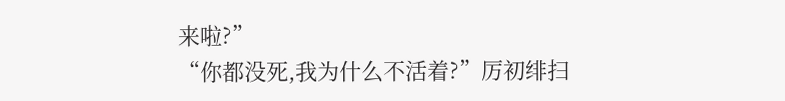来啦?”
“你都没死,我为什么不活着?”厉初绯扫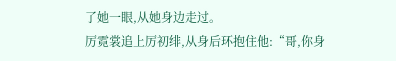了她一眼,从她身边走过。
厉霓裳追上厉初绯,从身后环抱住他:“哥,你身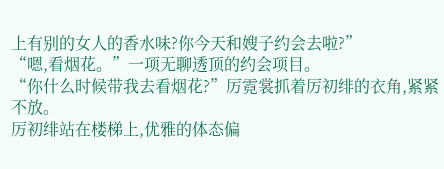上有别的女人的香水味?你今天和嫂子约会去啦?”
“嗯,看烟花。”一项无聊透顶的约会项目。
“你什么时候带我去看烟花?”厉霓裳抓着厉初绯的衣角,紧紧不放。
厉初绯站在楼梯上,优雅的体态偏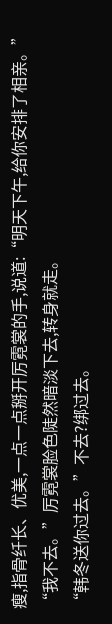瘦,指骨纤长、优美,一点一点掰开厉霓裳的手,说道:“明天下午,给你安排了相亲。”
“我不去。”厉霓裳脸色陡然暗淡下去,转身就走。
“韩冬送你过去。”不去?绑过去。